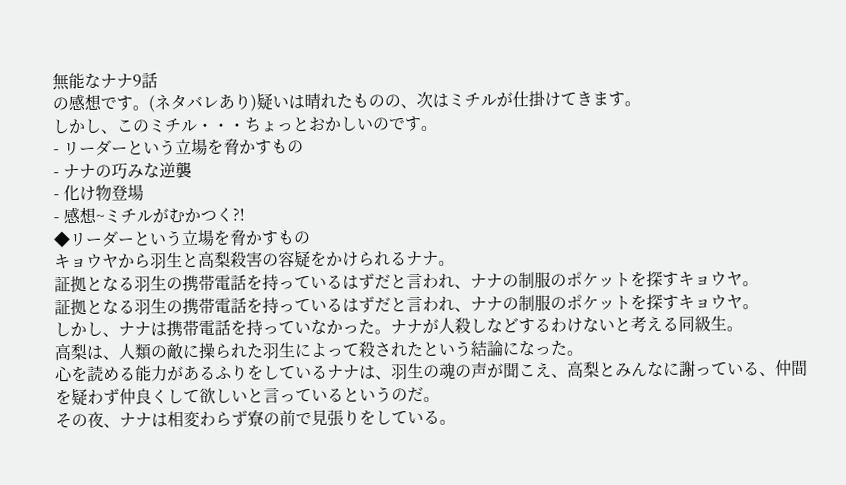無能なナナ9話
の感想です。(ネタバレあり)疑いは晴れたものの、次はミチルが仕掛けてきます。
しかし、このミチル・・・ちょっとおかしいのです。
- リーダーという立場を脅かすもの
- ナナの巧みな逆襲
- 化け物登場
- 感想~ミチルがむかつく?!
◆リーダーという立場を脅かすもの
キョウヤから羽生と高梨殺害の容疑をかけられるナナ。
証拠となる羽生の携帯電話を持っているはずだと言われ、ナナの制服のポケットを探すキョウヤ。
証拠となる羽生の携帯電話を持っているはずだと言われ、ナナの制服のポケットを探すキョウヤ。
しかし、ナナは携帯電話を持っていなかった。ナナが人殺しなどするわけないと考える同級生。
高梨は、人類の敵に操られた羽生によって殺されたという結論になった。
心を読める能力があるふりをしているナナは、羽生の魂の声が聞こえ、高梨とみんなに謝っている、仲間を疑わず仲良くして欲しいと言っているというのだ。
その夜、ナナは相変わらず寮の前で見張りをしている。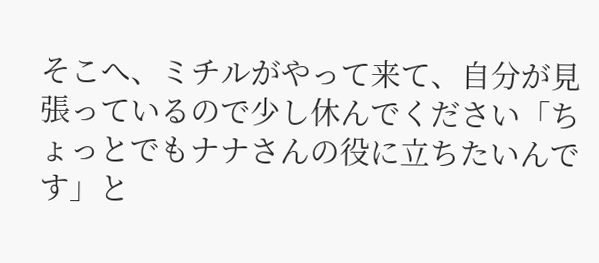そこへ、ミチルがやって来て、自分が見張っているので少し休んでください「ちょっとでもナナさんの役に立ちたいんです」と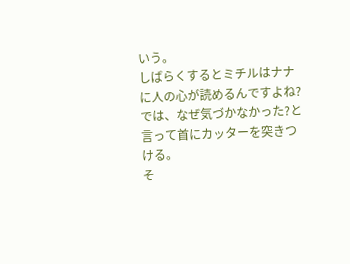いう。
しばらくするとミチルはナナに人の心が読めるんですよね?では、なぜ気づかなかった?と言って首にカッターを突きつける。
そ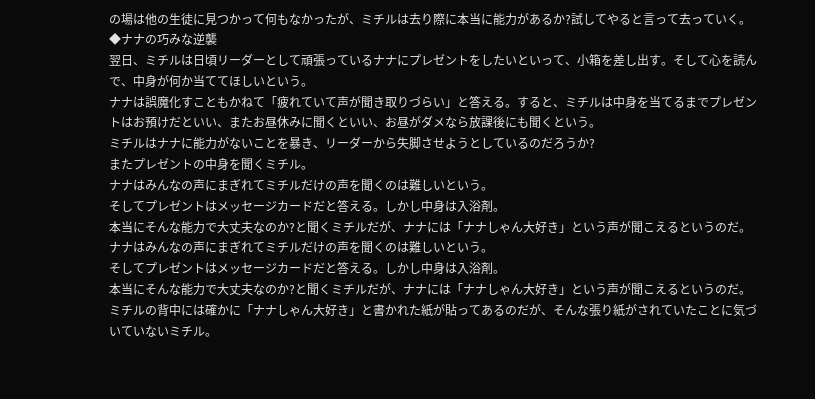の場は他の生徒に見つかって何もなかったが、ミチルは去り際に本当に能力があるか?試してやると言って去っていく。
◆ナナの巧みな逆襲
翌日、ミチルは日頃リーダーとして頑張っているナナにプレゼントをしたいといって、小箱を差し出す。そして心を読んで、中身が何か当ててほしいという。
ナナは誤魔化すこともかねて「疲れていて声が聞き取りづらい」と答える。すると、ミチルは中身を当てるまでプレゼントはお預けだといい、またお昼休みに聞くといい、お昼がダメなら放課後にも聞くという。
ミチルはナナに能力がないことを暴き、リーダーから失脚させようとしているのだろうか?
またプレゼントの中身を聞くミチル。
ナナはみんなの声にまぎれてミチルだけの声を聞くのは難しいという。
そしてプレゼントはメッセージカードだと答える。しかし中身は入浴剤。
本当にそんな能力で大丈夫なのか?と聞くミチルだが、ナナには「ナナしゃん大好き」という声が聞こえるというのだ。
ナナはみんなの声にまぎれてミチルだけの声を聞くのは難しいという。
そしてプレゼントはメッセージカードだと答える。しかし中身は入浴剤。
本当にそんな能力で大丈夫なのか?と聞くミチルだが、ナナには「ナナしゃん大好き」という声が聞こえるというのだ。
ミチルの背中には確かに「ナナしゃん大好き」と書かれた紙が貼ってあるのだが、そんな張り紙がされていたことに気づいていないミチル。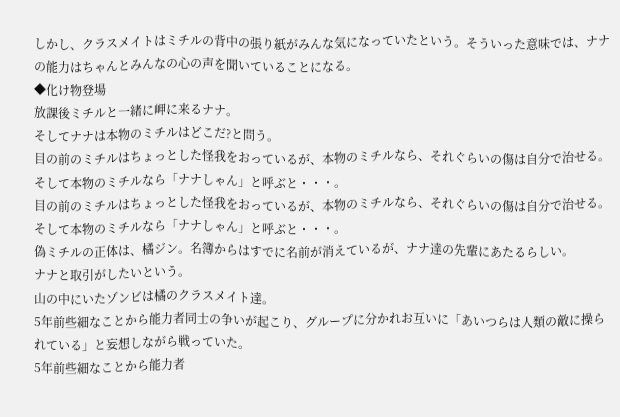しかし、クラスメイトはミチルの背中の張り紙がみんな気になっていたという。そういった意味では、ナナの能力はちゃんとみんなの心の声を聞いていることになる。
◆化け物登場
放課後ミチルと一緒に岬に来るナナ。
そしてナナは本物のミチルはどこだ?と問う。
目の前のミチルはちょっとした怪我をおっているが、本物のミチルなら、それぐらいの傷は自分で治せる。そして本物のミチルなら「ナナしゃん」と呼ぶと・・・。
目の前のミチルはちょっとした怪我をおっているが、本物のミチルなら、それぐらいの傷は自分で治せる。そして本物のミチルなら「ナナしゃん」と呼ぶと・・・。
偽ミチルの正体は、橘ジン。名簿からはすでに名前が消えているが、ナナ達の先輩にあたるらしい。
ナナと取引がしたいという。
山の中にいたゾンビは橘のクラスメイト達。
5年前些細なことから能力者同士の争いが起こり、グループに分かれお互いに「あいつらは人類の敵に操られている」と妄想しながら戦っていた。
5年前些細なことから能力者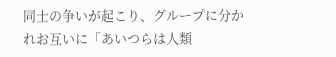同士の争いが起こり、グループに分かれお互いに「あいつらは人類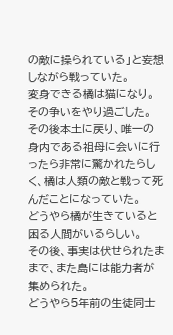の敵に操られている」と妄想しながら戦っていた。
変身できる橘は猫になり。その争いをやり過ごした。
その後本土に戻り、唯一の身内である祖母に会いに行ったら非常に驚かれたらしく、橘は人類の敵と戦って死んだことになっていた。
どうやら橘が生きていると困る人間がいるらしい。
その後、事実は伏せられたままで、また島には能力者が集められた。
どうやら5年前の生徒同士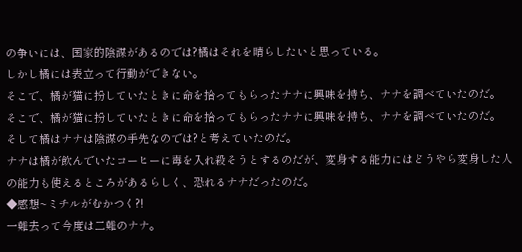の争いには、国家的陰謀があるのでは?橘はそれを晴らしたいと思っている。
しかし橘には表立って行動ができない。
そこで、橘が猫に扮していたときに命を拾ってもらったナナに興味を持ち、ナナを調べていたのだ。
そこで、橘が猫に扮していたときに命を拾ってもらったナナに興味を持ち、ナナを調べていたのだ。
そして橘はナナは陰謀の手先なのでは?と考えていたのだ。
ナナは橘が飲んでいたコーヒーに毒を入れ殺そうとするのだが、変身する能力にはどうやら変身した人の能力も使えるところがあるらしく、恐れるナナだったのだ。
◆感想~ミチルがむかつく?!
一難去って今度は二難のナナ。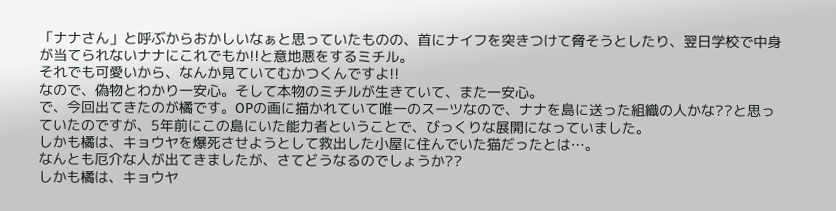「ナナさん」と呼ぶからおかしいなぁと思っていたものの、首にナイフを突きつけて脅そうとしたり、翌日学校で中身が当てられないナナにこれでもか!!と意地悪をするミチル。
それでも可愛いから、なんか見ていてむかつくんですよ!!
なので、偽物とわかり一安心。そして本物のミチルが生きていて、また一安心。
で、今回出てきたのが橘です。OPの画に描かれていて唯一のスーツなので、ナナを島に送った組織の人かな??と思っていたのですが、5年前にこの島にいた能力者ということで、びっくりな展開になっていました。
しかも橘は、キョウヤを爆死させようとして救出した小屋に住んでいた猫だったとは…。
なんとも厄介な人が出てきましたが、さてどうなるのでしょうか??
しかも橘は、キョウヤ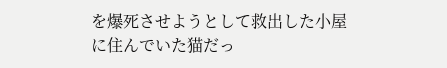を爆死させようとして救出した小屋に住んでいた猫だっ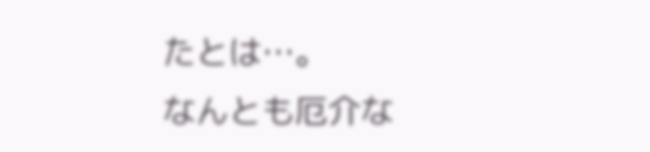たとは…。
なんとも厄介な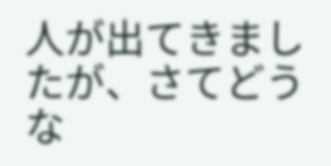人が出てきましたが、さてどうな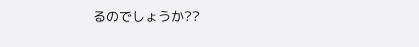るのでしょうか??